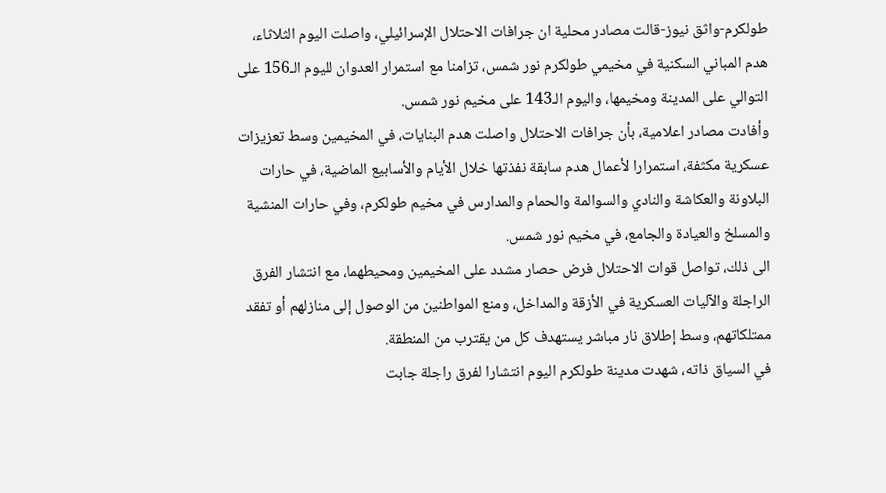طولكرم-واثق نيوز-قالت مصادر محلية ان جرافات الاحتلال الإسرائيلي، واصلت اليوم الثلاثاء، هدم المباني السكنية في مخيمي طولكرم نور شمس، تزامنا مع استمرار العدوان لليوم الـ156 على التوالي على المدينة ومخيمها، واليوم الـ143 على مخيم نور شمس.
وأفادت مصادر اعلامية، بأن جرافات الاحتلال واصلت هدم البنايات، في المخيمين وسط تعزيزات عسكرية مكثفة، استمرارا لأعمال هدم سابقة نفذتها خلال الأيام والأسابيع الماضية، في حارات البلاونة والعكاشة والنادي والسوالمة والحمام والمدارس في مخيم طولكرم، وفي حارات المنشية والمسلخ والعيادة والجامع، في مخيم نور شمس.
الى ذلك، تواصل قوات الاحتلال فرض حصار مشدد على المخيمين ومحيطهما، مع انتشار الفرق الراجلة والآليات العسكرية في الأزقة والمداخل، ومنع المواطنين من الوصول إلى منازلهم أو تفقد ممتلكاتهم، وسط إطلاق نار مباشر يستهدف كل من يقترب من المنطقة.
في السياق ذاته، شهدت مدينة طولكرم اليوم انتشارا لفرق راجلة جابت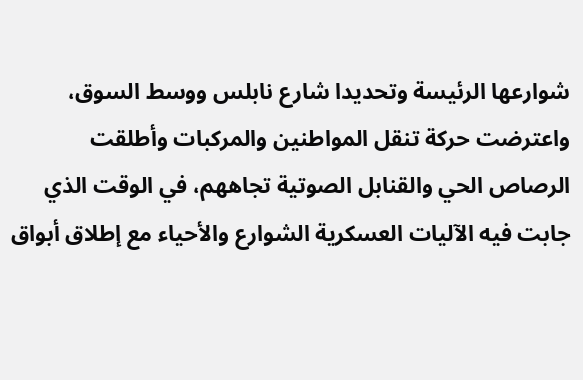شوارعها الرئيسة وتحديدا شارع نابلس ووسط السوق، واعترضت حركة تنقل المواطنين والمركبات وأطلقت الرصاص الحي والقنابل الصوتية تجاههم، في الوقت الذي جابت فيه الآليات العسكرية الشوارع والأحياء مع إطلاق أبواق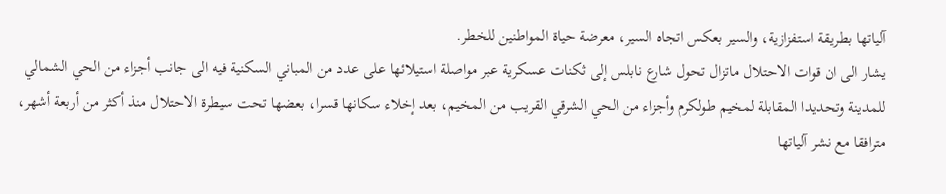آلياتها بطريقة استفزازية، والسير بعكس اتجاه السير، معرضة حياة المواطنين للخطر.
يشار الى ان قوات الاحتلال ماتزال تحول شارع نابلس إلى ثكنات عسكرية عبر مواصلة استيلائها على عدد من المباني السكنية فيه الى جانب أجزاء من الحي الشمالي للمدينة وتحديدا المقابلة لمخيم طولكرم وأجزاء من الحي الشرقي القريب من المخيم، بعد إخلاء سكانها قسرا، بعضها تحت سيطرة الاحتلال منذ أكثر من أربعة أشهر، مترافقا مع نشر آلياتها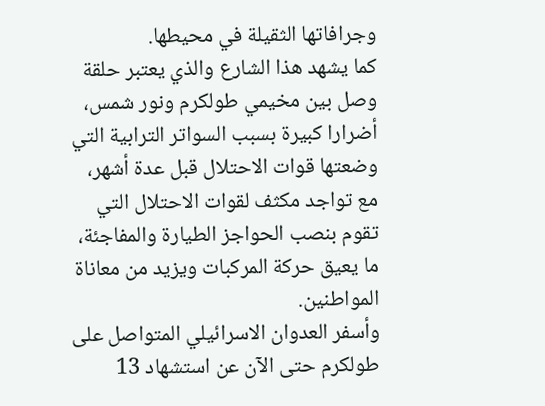وجرافاتها الثقيلة في محيطها.
كما يشهد هذا الشارع والذي يعتبر حلقة وصل بين مخيمي طولكرم ونور شمس، أضرارا كبيرة بسبب السواتر الترابية التي وضعتها قوات الاحتلال قبل عدة أشهر، مع تواجد مكثف لقوات الاحتلال التي تقوم بنصب الحواجز الطيارة والمفاجئة، ما يعيق حركة المركبات ويزيد من معاناة المواطنين.
وأسفر العدوان الاسرائيلي المتواصل على طولكرم حتى الآن عن استشهاد 13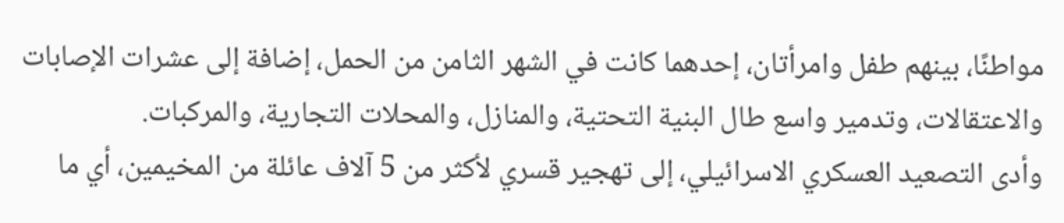مواطنًا، بينهم طفل وامرأتان، إحدهما كانت في الشهر الثامن من الحمل، إضافة إلى عشرات الإصابات والاعتقالات، وتدمير واسع طال البنية التحتية، والمنازل، والمحلات التجارية، والمركبات.
وأدى التصعيد العسكري الاسرائيلي، إلى تهجير قسري لأكثر من 5 آلاف عائلة من المخيمين، أي ما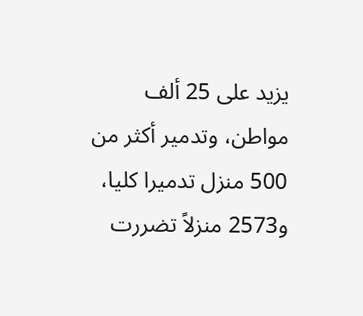يزيد على 25 ألف مواطن، وتدمير أكثر من 500 منزل تدميرا كليا، و2573 منزلاً تضررت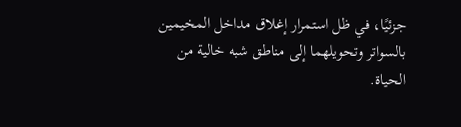جزئيًا، في ظل استمرار إغلاق مداخل المخيمين بالسواتر وتحويلهما إلى مناطق شبه خالية من الحياة.